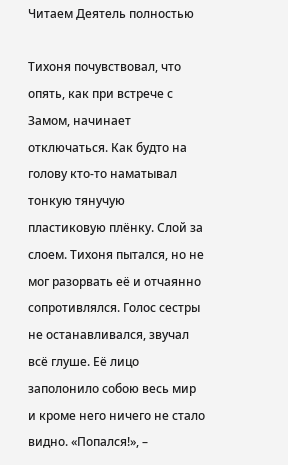Читаем Деятель полностью

Тихоня почувствовал, что опять, как при встрече с Замом, начинает отключаться. Как будто на голову кто-то наматывал тонкую тянучую пластиковую плёнку. Слой за слоем. Тихоня пытался, но не мог разорвать её и отчаянно сопротивлялся. Голос сестры не останавливался, звучал всё глуше. Её лицо заполонило собою весь мир и кроме него ничего не стало видно. «Попался!», –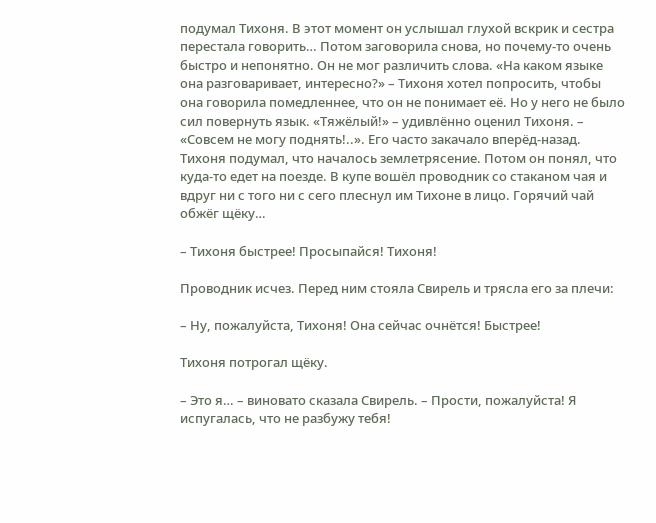подумал Тихоня. В этот момент он услышал глухой вскрик и сестра перестала говорить… Потом заговорила снова, но почему-то очень быстро и непонятно. Он не мог различить слова. «На каком языке она разговаривает, интересно?» – Тихоня хотел попросить, чтобы она говорила помедленнее, что он не понимает её. Но у него не было сил повернуть язык. «Тяжёлый!» – удивлённо оценил Тихоня. – «Совсем не могу поднять!..». Его часто закачало вперёд-назад. Тихоня подумал, что началось землетрясение. Потом он понял, что куда-то едет на поезде. В купе вошёл проводник со стаканом чая и вдруг ни с того ни с сего плеснул им Тихоне в лицо. Горячий чай обжёг щёку…

– Тихоня быстрее! Просыпайся! Тихоня!

Проводник исчез. Перед ним стояла Свирель и трясла его за плечи:

– Ну, пожалуйста, Тихоня! Она сейчас очнётся! Быстрее!

Тихоня потрогал щёку.

– Это я… – виновато сказала Свирель. – Прости, пожалуйста! Я испугалась, что не разбужу тебя!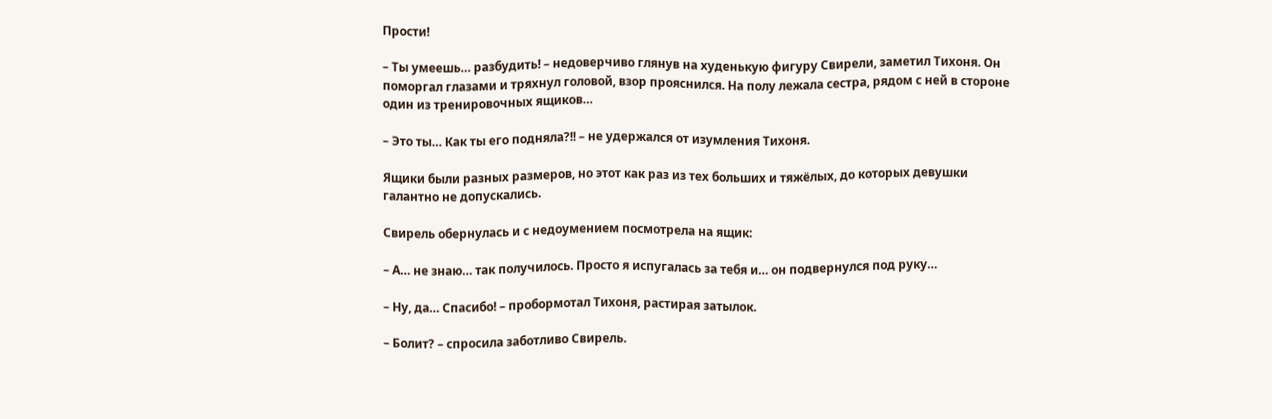Прости!

– Ты умеешь… разбудить! – недоверчиво глянув на худенькую фигуру Свирели, заметил Тихоня. Он поморгал глазами и тряхнул головой, взор прояснился. На полу лежала сестра, рядом с ней в стороне один из тренировочных ящиков…

– Это ты… Как ты его подняла?!! – не удержался от изумления Тихоня.

Ящики были разных размеров, но этот как раз из тех больших и тяжёлых, до которых девушки галантно не допускались.

Свирель обернулась и с недоумением посмотрела на ящик:

– А… не знаю… так получилось. Просто я испугалась за тебя и… он подвернулся под руку…

– Ну, да… Спасибо! – пробормотал Тихоня, растирая затылок.

– Болит? – спросила заботливо Свирель.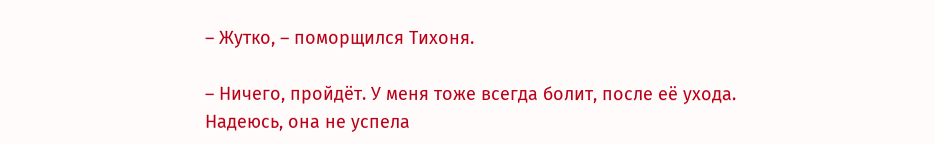– Жутко, – поморщился Тихоня.

– Ничего, пройдёт. У меня тоже всегда болит, после её ухода. Надеюсь, она не успела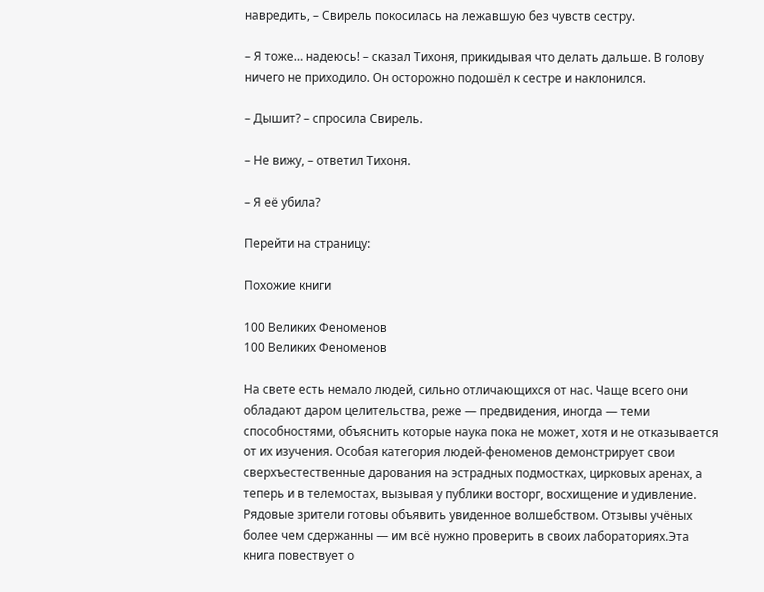навредить, – Свирель покосилась на лежавшую без чувств сестру.

– Я тоже… надеюсь! – сказал Тихоня, прикидывая что делать дальше. В голову ничего не приходило. Он осторожно подошёл к сестре и наклонился.

– Дышит? – спросила Свирель.

– Не вижу, – ответил Тихоня.

– Я её убила?

Перейти на страницу:

Похожие книги

100 Великих Феноменов
100 Великих Феноменов

На свете есть немало людей, сильно отличающихся от нас. Чаще всего они обладают даром целительства, реже — предвидения, иногда — теми способностями, объяснить которые наука пока не может, хотя и не отказывается от их изучения. Особая категория людей-феноменов демонстрирует свои сверхъестественные дарования на эстрадных подмостках, цирковых аренах, а теперь и в телемостах, вызывая у публики восторг, восхищение и удивление. Рядовые зрители готовы объявить увиденное волшебством. Отзывы учёных более чем сдержанны — им всё нужно проверить в своих лабораториях.Эта книга повествует о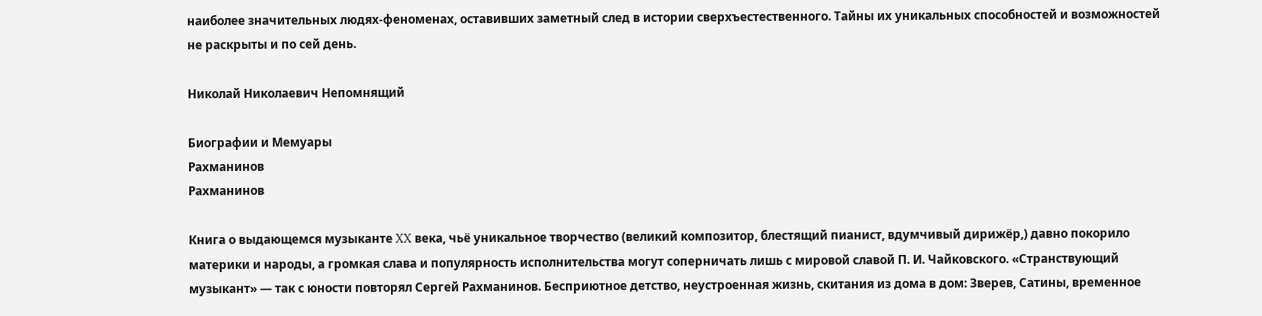наиболее значительных людях-феноменах, оставивших заметный след в истории сверхъестественного. Тайны их уникальных способностей и возможностей не раскрыты и по сей день.

Николай Николаевич Непомнящий

Биографии и Мемуары
Рахманинов
Рахманинов

Книга о выдающемся музыканте XX века, чьё уникальное творчество (великий композитор, блестящий пианист, вдумчивый дирижёр,) давно покорило материки и народы, а громкая слава и популярность исполнительства могут соперничать лишь с мировой славой П. И. Чайковского. «Странствующий музыкант» — так с юности повторял Сергей Рахманинов. Бесприютное детство, неустроенная жизнь, скитания из дома в дом: Зверев, Сатины, временное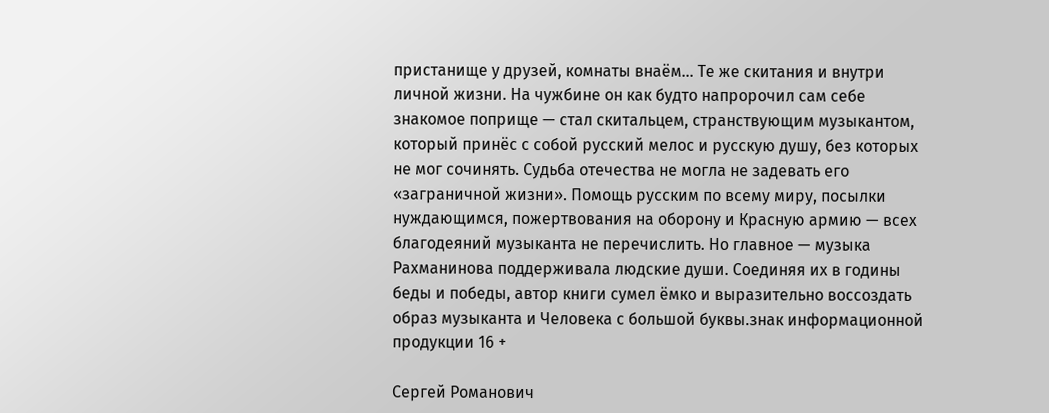пристанище у друзей, комнаты внаём… Те же скитания и внутри личной жизни. На чужбине он как будто напророчил сам себе знакомое поприще — стал скитальцем, странствующим музыкантом, который принёс с собой русский мелос и русскую душу, без которых не мог сочинять. Судьба отечества не могла не задевать его «заграничной жизни». Помощь русским по всему миру, посылки нуждающимся, пожертвования на оборону и Красную армию — всех благодеяний музыканта не перечислить. Но главное — музыка Рахманинова поддерживала людские души. Соединяя их в годины беды и победы, автор книги сумел ёмко и выразительно воссоздать образ музыканта и Человека с большой буквы.знак информационной продукции 16 +

Сергей Романович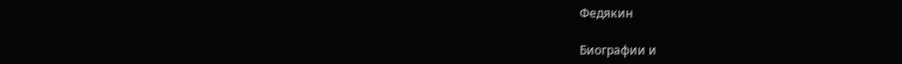Федякин

Биографии и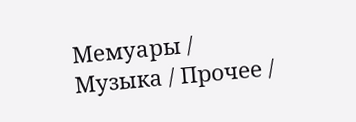Мемуары / Музыка / Прочее /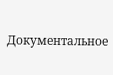Документальное